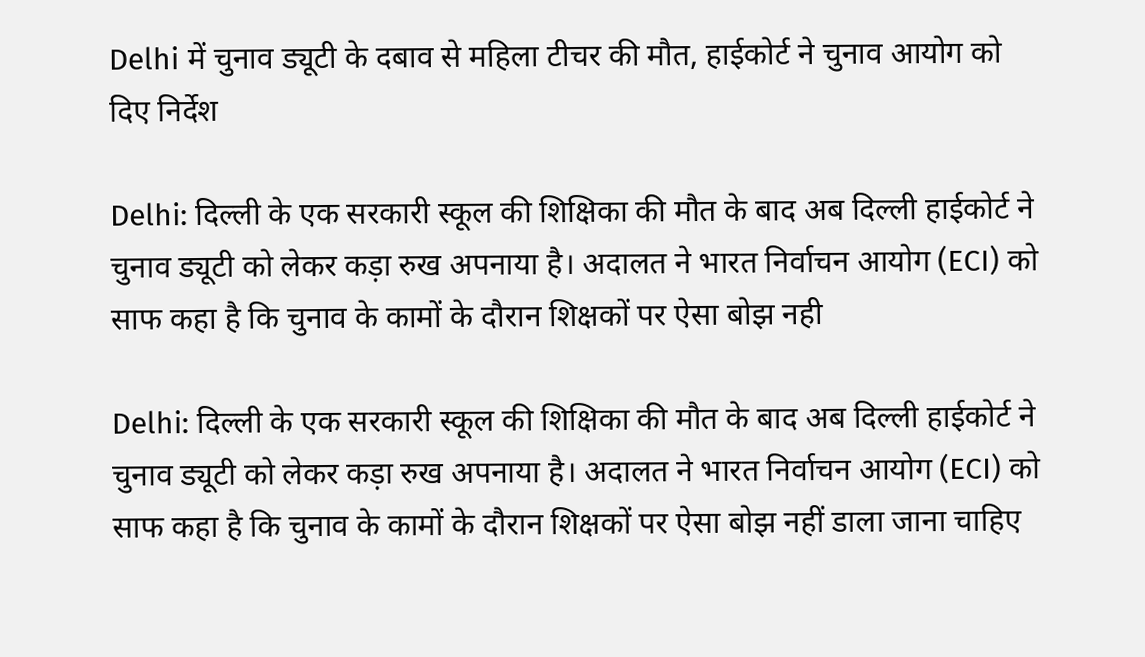Delhi में चुनाव ड्यूटी के दबाव से महिला टीचर की मौत, हाईकोर्ट ने चुनाव आयोग को दिए निर्देश

Delhi: दिल्ली के एक सरकारी स्कूल की शिक्षिका की मौत के बाद अब दिल्ली हाईकोर्ट ने चुनाव ड्यूटी को लेकर कड़ा रुख अपनाया है। अदालत ने भारत निर्वाचन आयोग (ECI) को साफ कहा है कि चुनाव के कामों के दौरान शिक्षकों पर ऐसा बोझ नही

Delhi: दिल्ली के एक सरकारी स्कूल की शिक्षिका की मौत के बाद अब दिल्ली हाईकोर्ट ने चुनाव ड्यूटी को लेकर कड़ा रुख अपनाया है। अदालत ने भारत निर्वाचन आयोग (ECI) को साफ कहा है कि चुनाव के कामों के दौरान शिक्षकों पर ऐसा बोझ नहीं डाला जाना चाहिए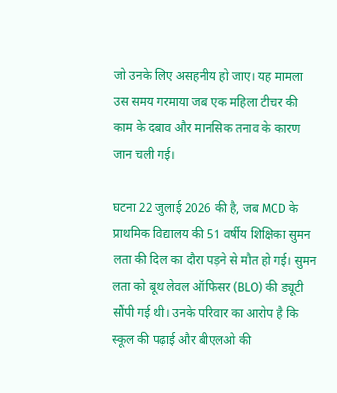जो उनके लिए असहनीय हो जाए। यह मामला उस समय गरमाया जब एक महिला टीचर की काम के दबाव और मानसिक तनाव के कारण जान चली गई।

घटना 22 जुलाई 2026 की है, जब MCD के प्राथमिक विद्यालय की 51 वर्षीय शिक्षिका सुमन लता की दिल का दौरा पड़ने से मौत हो गई। सुमन लता को बूथ लेवल ऑफिसर (BLO) की ड्यूटी सौंपी गई थी। उनके परिवार का आरोप है कि स्कूल की पढ़ाई और बीएलओ की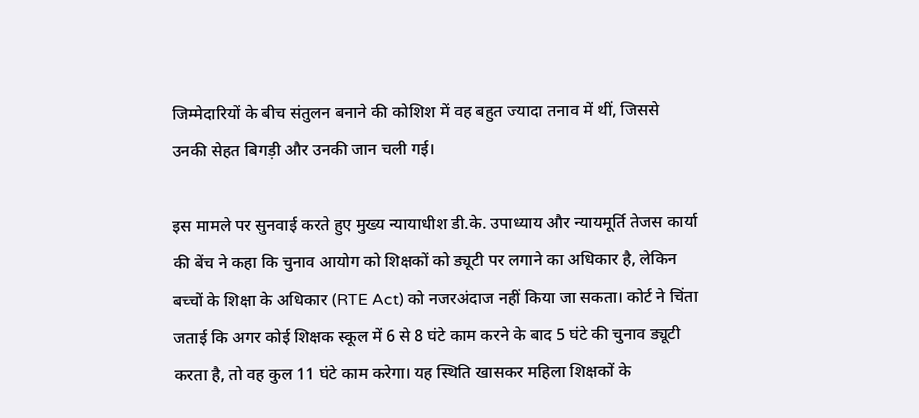जिम्मेदारियों के बीच संतुलन बनाने की कोशिश में वह बहुत ज्यादा तनाव में थीं, जिससे उनकी सेहत बिगड़ी और उनकी जान चली गई।

इस मामले पर सुनवाई करते हुए मुख्य न्यायाधीश डी.के. उपाध्याय और न्यायमूर्ति तेजस कार्या की बेंच ने कहा कि चुनाव आयोग को शिक्षकों को ड्यूटी पर लगाने का अधिकार है, लेकिन बच्चों के शिक्षा के अधिकार (RTE Act) को नजरअंदाज नहीं किया जा सकता। कोर्ट ने चिंता जताई कि अगर कोई शिक्षक स्कूल में 6 से 8 घंटे काम करने के बाद 5 घंटे की चुनाव ड्यूटी करता है, तो वह कुल 11 घंटे काम करेगा। यह स्थिति खासकर महिला शिक्षकों के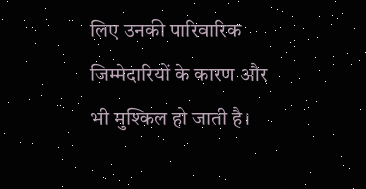लिए उनकी पारिवारिक जिम्मेदारियों के कारण और भी मुश्किल हो जाती है।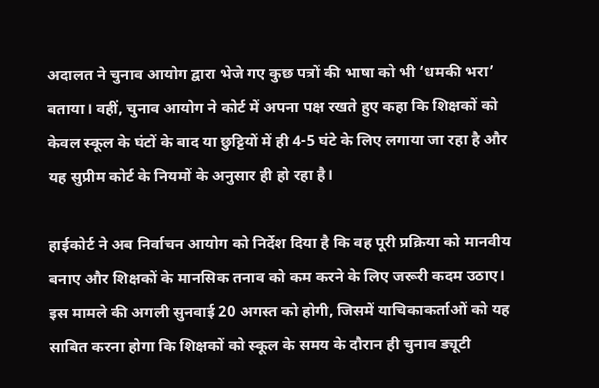अदालत ने चुनाव आयोग द्वारा भेजे गए कुछ पत्रों की भाषा को भी ‘धमकी भरा’ बताया। वहीं, चुनाव आयोग ने कोर्ट में अपना पक्ष रखते हुए कहा कि शिक्षकों को केवल स्कूल के घंटों के बाद या छुट्टियों में ही 4-5 घंटे के लिए लगाया जा रहा है और यह सुप्रीम कोर्ट के नियमों के अनुसार ही हो रहा है।

हाईकोर्ट ने अब निर्वाचन आयोग को निर्देश दिया है कि वह पूरी प्रक्रिया को मानवीय बनाए और शिक्षकों के मानसिक तनाव को कम करने के लिए जरूरी कदम उठाए। इस मामले की अगली सुनवाई 20 अगस्त को होगी, जिसमें याचिकाकर्ताओं को यह साबित करना होगा कि शिक्षकों को स्कूल के समय के दौरान ही चुनाव ड्यूटी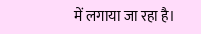में लगाया जा रहा है।